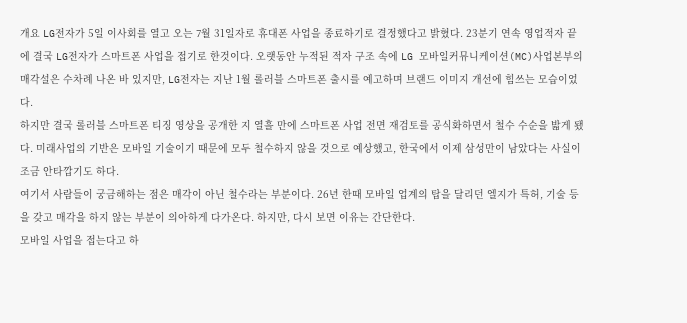개요 LG전자가 5일 이사회를 열고 오는 7월 31일자로 휴대폰 사업을 종료하기로 결정했다고 밝혔다. 23분기 연속 영업적자 끝에 결국 LG전자가 스마트폰 사업을 접기로 한것이다. 오랫동안 누적된 적자 구조 속에 LG 모바일커뮤니케이션(MC)사업본부의 매각설은 수차례 나온 바 있지만, LG전자는 지난 1월 롤러블 스마트폰 출시를 예고하며 브랜드 이미지 개선에 힘쓰는 모습이었다.
하지만 결국 롤러블 스마트폰 티징 영상을 공개한 지 열흘 만에 스마트폰 사업 전면 재검토를 공식화하면서 철수 수순을 밟게 됐다. 미래사업의 기반은 모바일 기술이기 때문에 모두 철수하지 않을 것으로 예상했고, 한국에서 이제 삼성만이 남았다는 사실이 조금 안타깝기도 하다.
여기서 사람들이 궁금해하는 점은 매각이 아닌 철수라는 부분이다. 26년 한때 모바일 업계의 탑을 달리던 엘지가 특허, 기술 등을 갖고 매각을 하지 않는 부분이 의아하게 다가온다. 하지만, 다시 보면 이유는 간단한다.
모바일 사업을 접는다고 하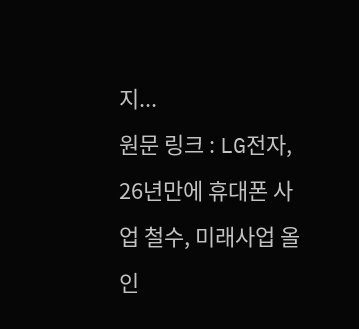지...
원문 링크 : LG전자, 26년만에 휴대폰 사업 철수, 미래사업 올인